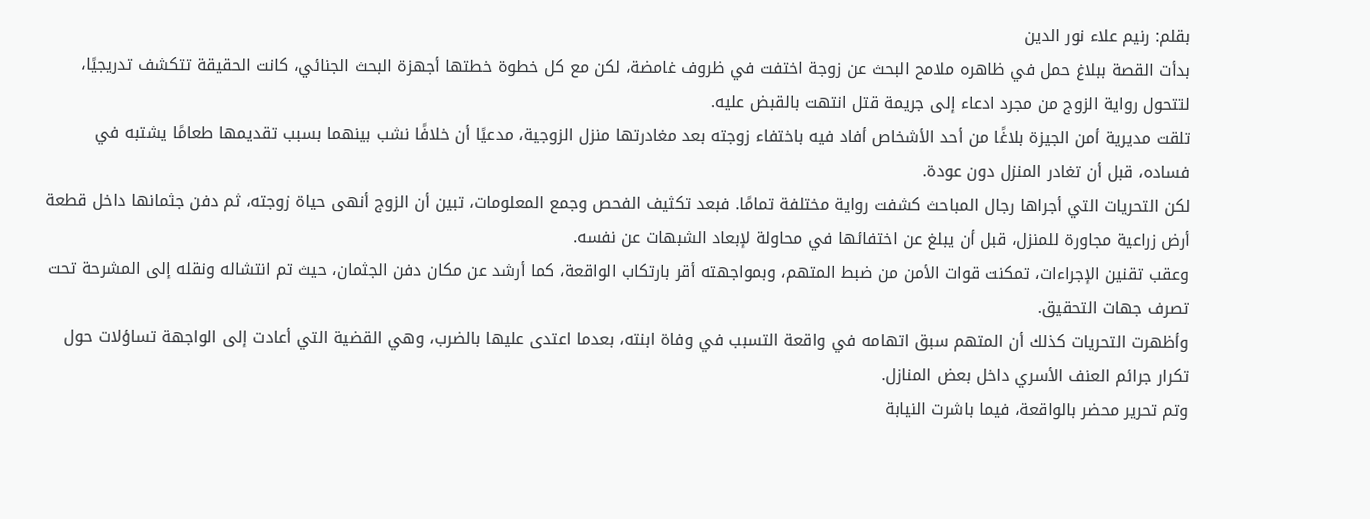بقلم: رنيم علاء نور الدين
بدأت القصة ببلاغ حمل في ظاهره ملامح البحث عن زوجة اختفت في ظروف غامضة، لكن مع كل خطوة خطتها أجهزة البحث الجنائي، كانت الحقيقة تتكشف تدريجيًا، لتتحول رواية الزوج من مجرد ادعاء إلى جريمة قتل انتهت بالقبض عليه.
تلقت مديرية أمن الجيزة بلاغًا من أحد الأشخاص أفاد فيه باختفاء زوجته بعد مغادرتها منزل الزوجية، مدعيًا أن خلافًا نشب بينهما بسبب تقديمها طعامًا يشتبه في فساده، قبل أن تغادر المنزل دون عودة.
لكن التحريات التي أجراها رجال المباحث كشفت رواية مختلفة تمامًا. فبعد تكثيف الفحص وجمع المعلومات، تبين أن الزوج أنهى حياة زوجته، ثم دفن جثمانها داخل قطعة أرض زراعية مجاورة للمنزل، قبل أن يبلغ عن اختفائها في محاولة لإبعاد الشبهات عن نفسه.
وعقب تقنين الإجراءات، تمكنت قوات الأمن من ضبط المتهم، وبمواجهته أقر بارتكاب الواقعة، كما أرشد عن مكان دفن الجثمان، حيث تم انتشاله ونقله إلى المشرحة تحت تصرف جهات التحقيق.
وأظهرت التحريات كذلك أن المتهم سبق اتهامه في واقعة التسبب في وفاة ابنته، بعدما اعتدى عليها بالضرب، وهي القضية التي أعادت إلى الواجهة تساؤلات حول تكرار جرائم العنف الأسري داخل بعض المنازل.
وتم تحرير محضر بالواقعة، فيما باشرت النيابة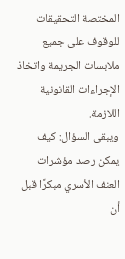المختصة التحقيقات للوقوف على جميع ملابسات الجريمة واتخاذ الإجراءات القانونية اللازمة.
ويبقى السؤال: كيف يمكن رصد مؤشرات العنف الأسري مبكرًا قبل أن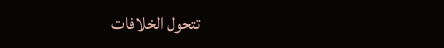تتحول الخلافات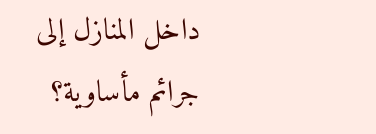داخل المنازل إلى جرائم مأساوية؟